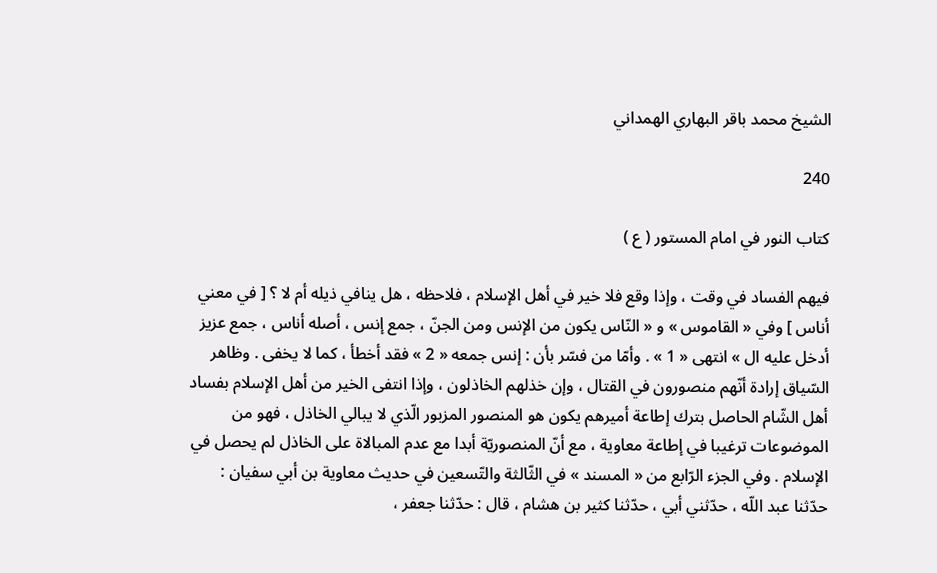الشيخ محمد باقر البهاري الهمداني

240

كتاب النور في امام المستور ( ع )

فيهم الفساد في وقت ، وإذا وقع فلا خير في أهل الإسلام ، فلاحظه ، هل ينافي ذيله أم لا ؟ [ في معني أناس ] وفي « القاموس » و « النّاس يكون من الإنس ومن الجنّ ، جمع إنس ، أصله أناس ، جمع عزيز أدخل عليه ال » انتهى « 1 » . وأمّا من فسّر بأن : إنس جمعه « 2 » فقد أخطأ ، كما لا يخفى . وظاهر السّياق إرادة أنّهم منصورون في القتال ، وإن خذلهم الخاذلون ، وإذا انتفى الخير من أهل الإسلام بفساد أهل الشّام الحاصل بترك إطاعة أميرهم يكون هو المنصور المزبور الّذي لا يبالي الخاذل ، فهو من الموضوعات ترغيبا في إطاعة معاوية ، مع أنّ المنصوريّة أبدا مع عدم المبالاة على الخاذل لم يحصل في الإسلام . وفي الجزء الرّابع من « المسند » في الثّالثة والتّسعين في حديث معاوية بن أبي سفيان : حدّثنا عبد اللّه ، حدّثني أبي ، حدّثنا كثير بن هشام ، قال : حدّثنا جعفر ،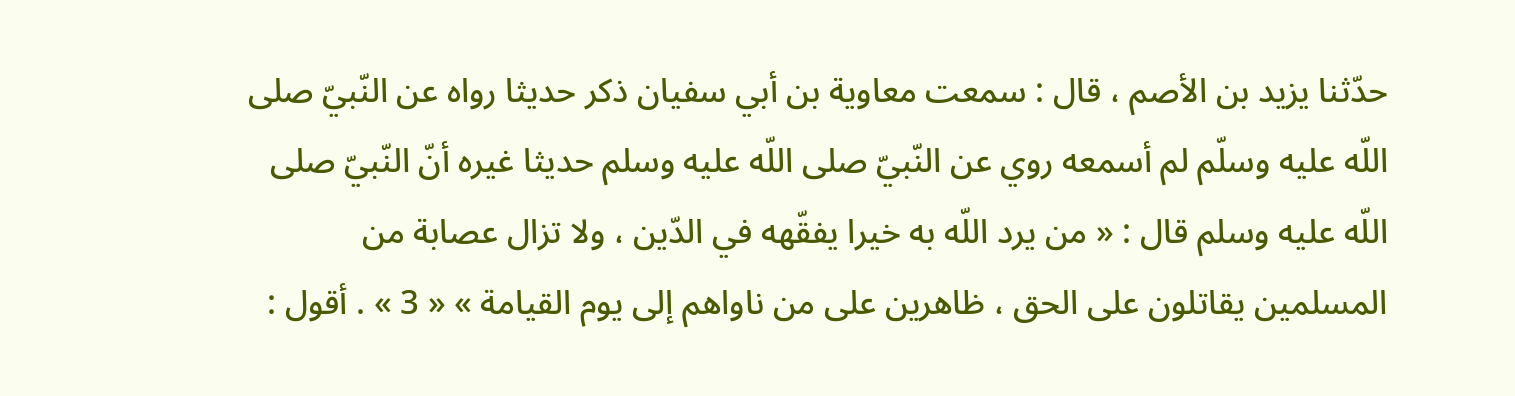حدّثنا يزيد بن الأصم ، قال : سمعت معاوية بن أبي سفيان ذكر حديثا رواه عن النّبيّ صلى اللّه عليه وسلّم لم أسمعه روي عن النّبيّ صلى اللّه عليه وسلم حديثا غيره أنّ النّبيّ صلى اللّه عليه وسلم قال : « من يرد اللّه به خيرا يفقّهه في الدّين ، ولا تزال عصابة من المسلمين يقاتلون على الحق ، ظاهرين على من ناواهم إلى يوم القيامة » « 3 » . أقول :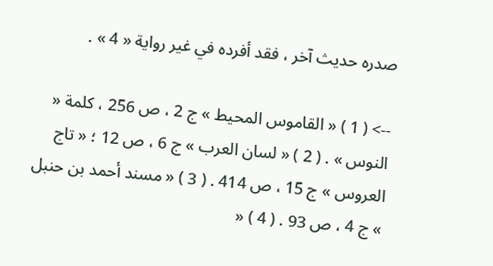صدره حديث آخر ، فقد أفرده في غير رواية « 4 » .

--> ( 1 ) « القاموس المحيط » ج 2 ، ص 256 ، كلمة « النوس » . ( 2 ) « لسان العرب » ج 6 ، ص 12 ؛ « تاج العروس » ج 15 ، ص 414 . ( 3 ) « مسند أحمد بن حنبل » ج 4 ، ص 93 . ( 4 ) «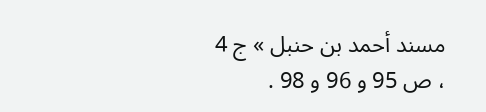مسند أحمد بن حنبل » ج 4 ، ص 95 و 96 و 98 .